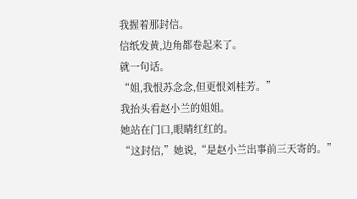我握着那封信。
信纸发黄,边角都卷起来了。
就一句话。
“姐,我恨苏念念,但更恨刘桂芳。”
我抬头看赵小兰的姐姐。
她站在门口,眼睛红红的。
“这封信,”她说,“是赵小兰出事前三天寄的。”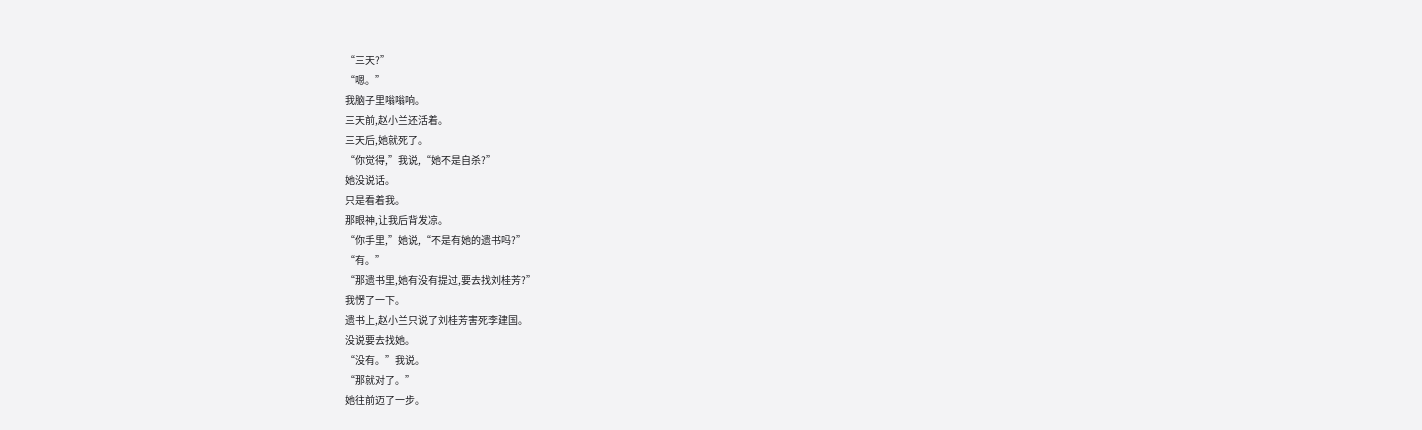“三天?”
“嗯。”
我脑子里嗡嗡响。
三天前,赵小兰还活着。
三天后,她就死了。
“你觉得,”我说,“她不是自杀?”
她没说话。
只是看着我。
那眼神,让我后背发凉。
“你手里,”她说,“不是有她的遗书吗?”
“有。”
“那遗书里,她有没有提过,要去找刘桂芳?”
我愣了一下。
遗书上,赵小兰只说了刘桂芳害死李建国。
没说要去找她。
“没有。”我说。
“那就对了。”
她往前迈了一步。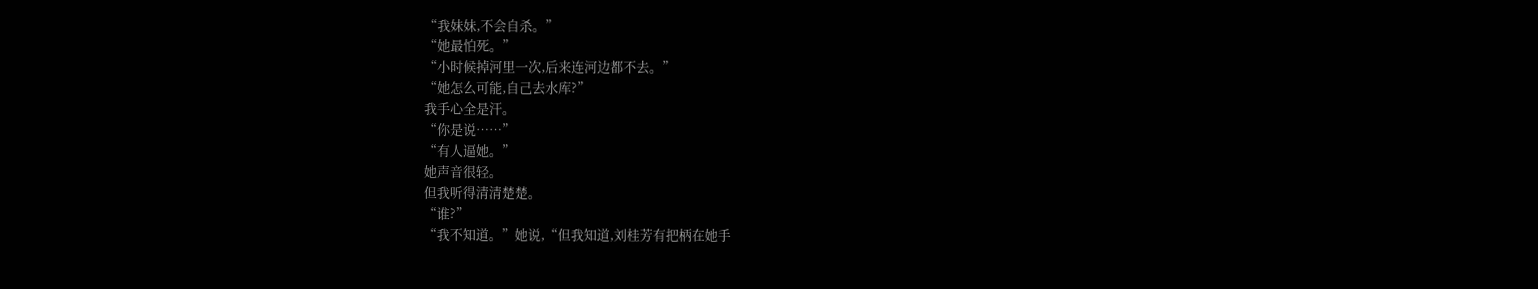“我妹妹,不会自杀。”
“她最怕死。”
“小时候掉河里一次,后来连河边都不去。”
“她怎么可能,自己去水库?”
我手心全是汗。
“你是说……”
“有人逼她。”
她声音很轻。
但我听得清清楚楚。
“谁?”
“我不知道。”她说,“但我知道,刘桂芳有把柄在她手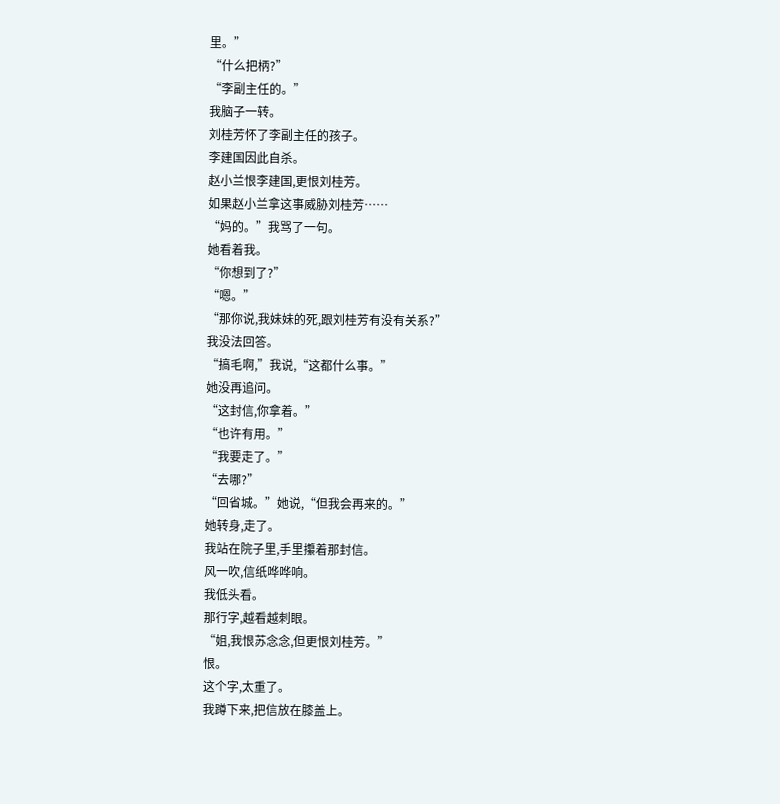里。”
“什么把柄?”
“李副主任的。”
我脑子一转。
刘桂芳怀了李副主任的孩子。
李建国因此自杀。
赵小兰恨李建国,更恨刘桂芳。
如果赵小兰拿这事威胁刘桂芳……
“妈的。”我骂了一句。
她看着我。
“你想到了?”
“嗯。”
“那你说,我妹妹的死,跟刘桂芳有没有关系?”
我没法回答。
“搞毛啊,”我说,“这都什么事。”
她没再追问。
“这封信,你拿着。”
“也许有用。”
“我要走了。”
“去哪?”
“回省城。”她说,“但我会再来的。”
她转身,走了。
我站在院子里,手里攥着那封信。
风一吹,信纸哗哗响。
我低头看。
那行字,越看越刺眼。
“姐,我恨苏念念,但更恨刘桂芳。”
恨。
这个字,太重了。
我蹲下来,把信放在膝盖上。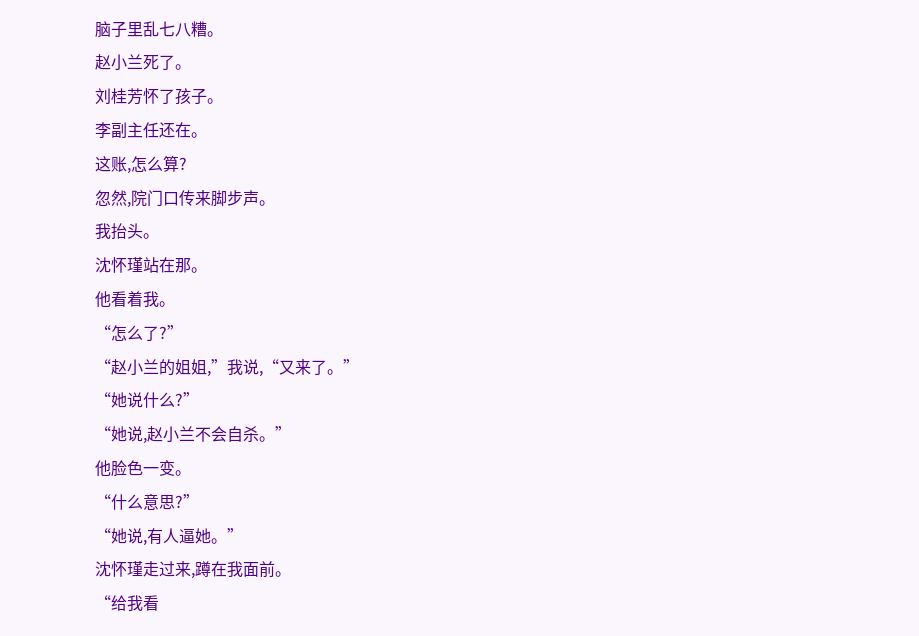脑子里乱七八糟。
赵小兰死了。
刘桂芳怀了孩子。
李副主任还在。
这账,怎么算?
忽然,院门口传来脚步声。
我抬头。
沈怀瑾站在那。
他看着我。
“怎么了?”
“赵小兰的姐姐,”我说,“又来了。”
“她说什么?”
“她说,赵小兰不会自杀。”
他脸色一变。
“什么意思?”
“她说,有人逼她。”
沈怀瑾走过来,蹲在我面前。
“给我看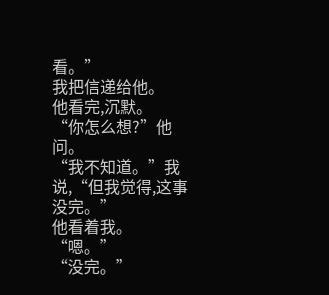看。”
我把信递给他。
他看完,沉默。
“你怎么想?”他问。
“我不知道。”我说,“但我觉得,这事没完。”
他看着我。
“嗯。”
“没完。”